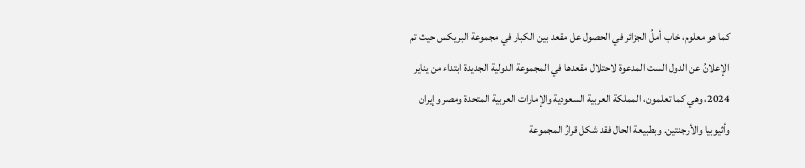كما هو معلوم، خاب أملُ الجزائر في الحصول عل مقعد بين الكبار في مجموعة البريكس حيث تم الإعلانُ عن الدول الست المدعوة لاحتلال مقعدها في المجموعة الدولية الجديدة ابتداء من يناير 2024، وهي كما تعلمون، المملكة العربية السعودية والإمارات العربية المتحدة ومصر وإيران وأثيوبيا والأرجنتين. وبطبيعة الحال فقد شكل قرارُ المجموعة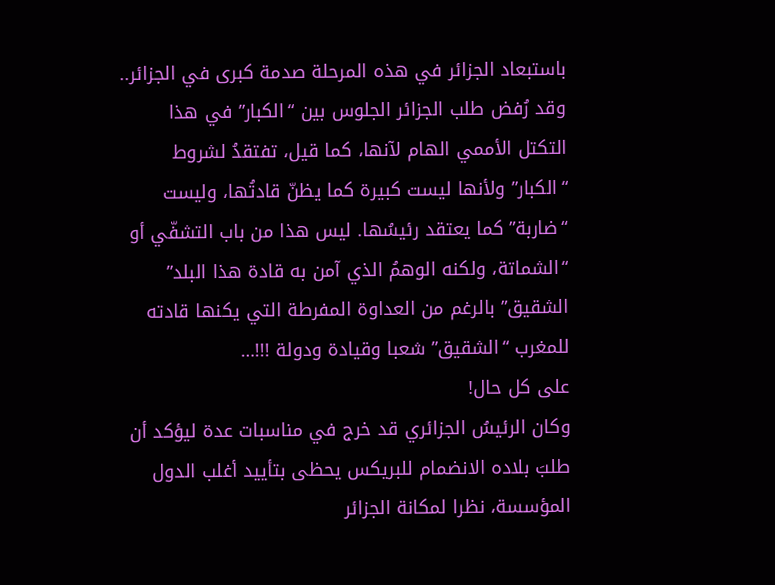باستبعاد الجزائر في هذه المرحلة صدمة كبرى في الجزائر..
وقد رُفض طلب الجزائر الجلوس بين “الكبار” في هذا التكتل الأممي الهام لآنها، كما قيل، تفتقدُ لشروط “الكبار” ولأنها ليست كبيرة كما يظنّ قادتُها، وليست “ضاربة” كما يعتقد رئيسُها. ليس هذا من باب التشفّي أو “الشماتة، ولكنه الوهمُ الذي آمن به قادة هذا البلد” الشقيق” بالرغم من العداوة المفرطة التي يكنها قادته للمغرب “الشقيق” شعبا وقيادة ودولة !!!…
على كل حال!
وكان الرئيسُ الجزائري قد خرج في مناسبات عدة ليؤكد أن طلبَ بلاده الانضمام للبريكس يحظى بتأييد أغلب الدول المؤسسة، نظرا لمكانة الجزائر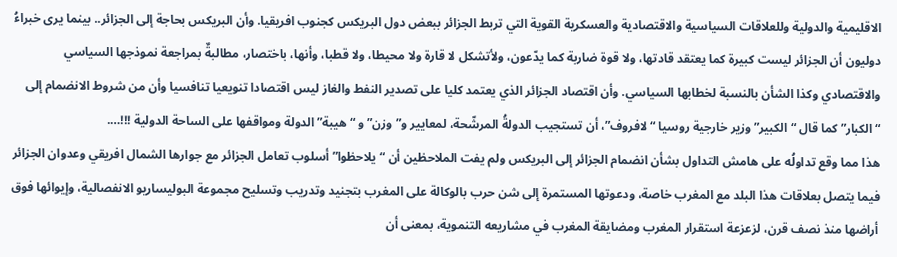الاقليمية والدولية وللعلاقات السياسية والاقتصادية والعسكرية القوية التي تربط الجزائر ببعض دول البريكس كجنوب افريقيا. وأن البريكس بحاجة إلى الجزائر.. بينما يرى خبراءُ دوليون أن الجزائر ليست كبيرة كما يعتقد قادتها، ولا قوة ضاربة كما يدّعون، ولأتشكل لا قارة ولا محيطا، ولا قطبا، وأنها، باختصار، مطالبةٌ بمراجعة نموذجها السياسي والاقتصادي وكذا الشأن بالنسبة لخطابها السياسي. وأن اقتصاد الجزائر الذي يعتمد كليا على تصدير النفط والغاز ليس اقتصادا تنويعيا تنافسيا وأن من شروط الانضمام إلى “الكبار” كما قال “الكبير” وزير خارجية روسيا “لافروف”، أن تستجيب الدولةُ المرشّحة، لمعايير و”وزن” و “هيبة” الدولة ومواقفها على الساحة الدولية !!!….
هذا مما وقع تداولُه على هامش التداول بشأن انضمام الجزائر إلى البريكس ولم يفت الملاحظين أن “يلاحظوا” أسلوب تعامل الجزائر مع جوارها الشمال افريقي وعدوان الجزائر فيما يتصل بعلاقات هذا البلد مع المغرب خاصة، ودعوتها المستمرة إلى شن حرب بالوكالة على المغرب بتجنيد وتدريب وتسليح مجموعة البوليساريو الانفصالية، وإيوائها فوق أراضها منذ نصف قرن، لزعزعة استقرار المغرب ومضايقة المغرب في مشاريعه التنموية، بمعنى أن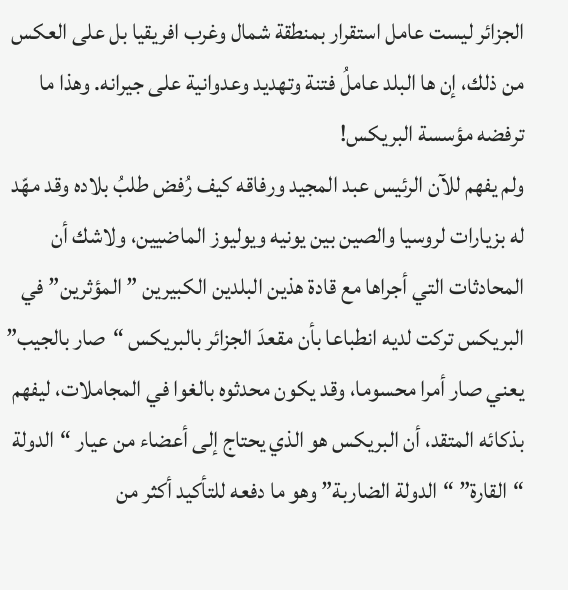الجزائر ليست عامل استقرار بمنطقة شمال وغرب افريقيا بل على العكس من ذلك، إن ها البلد عاملُ فتنة وتهديد وعدوانية على جيرانه. وهذا ما ترفضه مؤسسة البريكس!
ولم يفهم للآن الرئيس عبد المجيد ورفاقه كيف رُفض طلبُ بلاده وقد مهّد له بزيارات لروسيا والصين بين يونيه ويوليوز الماضيين، ولاشك أن المحادثات التي أجراها مع قادة هذين البلدين الكبيرين ” المؤثرين” في البريكس تركت لديه انطباعا بأن مقعدَ الجزائر بالبريكس “صار بالجيب” يعني صار أمرا محسوما، وقد يكون محدثوه بالغوا في المجاملات، ليفهم بذكائه المتقد، أن البريكس هو الذي يحتاج إلى أعضاء من عيار “الدولة “القارة” “الدولة الضاربة” وهو ما دفعه للتأكيد أكثر من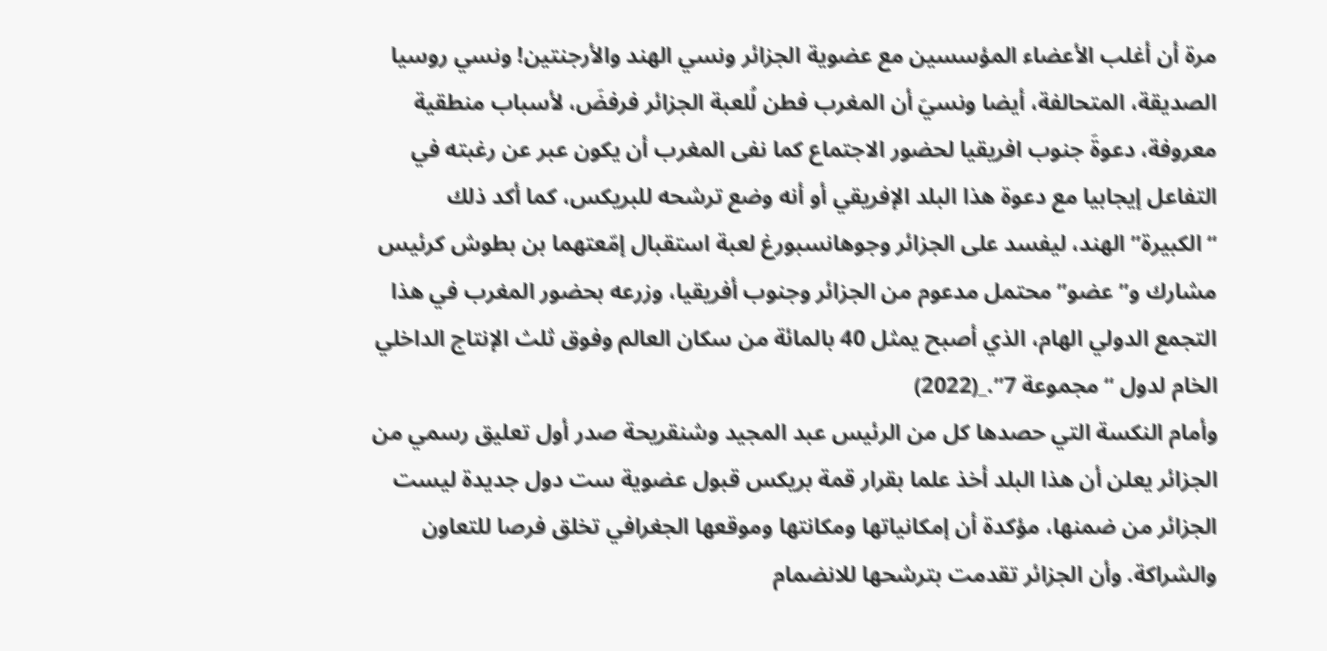مرة أن أغلب الأعضاء المؤسسين مع عضوية الجزائر ونسي الهند والأرجنتين! ونسي روسيا الصديقة، المتحالفة، أيضا ونسيَ أن المغرب فطن لُلعبة الجزائر فرفضَ، لأسباب منطقية معروفة، دعوةَ جنوب افريقيا لحضور الاجتماع كما نفى المغرب أن يكون عبر عن رغبته في التفاعل إيجابيا مع دعوة هذا البلد الإفريقي أو أنه وضع ترشحه للبريكس، كما أكد ذلك “الكبيرة” الهند، ليفسد على الجزائر وجوهانسبورغ لعبة استقبال إمّعتهما بن بطوش كرئيس مشارك و”عضو” محتمل مدعوم من الجزائر وجنوب أفريقيا، وزرعه بحضور المغرب في هذا التجمع الدولي الهام، الذي أصبح يمثل 40 بالمائة من سكان العالم وفوق ثلث الإنتاج الداخلي الخام لدول “مجموعة 7”._(2022)
وأمام النكسة التي حصدها كل من الرئيس عبد المجيد وشنقريحة صدر أول تعليق رسمي من الجزائر يعلن أن هذا البلد أخذ علما بقرار قمة بريكس قبول عضوية ست دول جديدة ليست الجزائر من ضمنها، مؤكدة أن إمكانياتها ومكانتها وموقعها الجغرافي تخلق فرصا للتعاون والشراكة. وأن الجزائر تقدمت بترشحها للانضمام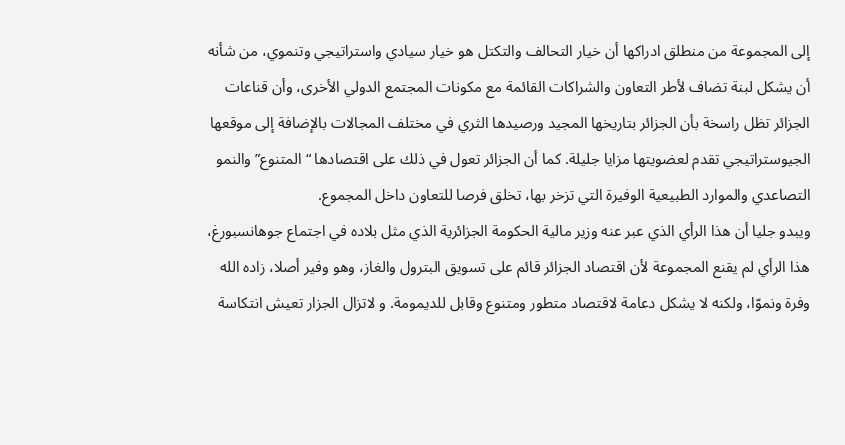إلى المجموعة من منطلق ادراكها أن خيار التحالف والتكتل هو خيار سيادي واستراتيجي وتنموي، من شأنه أن يشكل لبنة تضاف لأطر التعاون والشراكات القائمة مع مكونات المجتمع الدولي الأخرى، وأن قناعات الجزائر تظل راسخة بأن الجزائر بتاريخها المجيد ورصيدها الثري في مختلف المجالات بالإضافة إلى موقعها الجيوستراتيجي تقدم لعضويتها مزايا جليلة. كما أن الجزائر تعول في ذلك على اقتصادها “المتنوع” والنمو التصاعدي والموارد الطبيعية الوفيرة التي تزخر بها، تخلق فرصا للتعاون داخل المجموع.
ويبدو جليا أن هذا الرأي الذي عبر عنه وزير مالية الحكومة الجزائرية الذي مثل بلاده في اجتماع جوهانسبورغ، هذا الرأي لم يقنع المجموعة لأن اقتصاد الجزائر قائم على تسويق البترول والغاز، وهو وفير أصلا، زاده الله وفرة ونموّا، ولكنه لا يشكل دعامة لاقتصاد متطور ومتنوع وقابل للديمومة. و لاتزال الجزار تعيش انتكاسة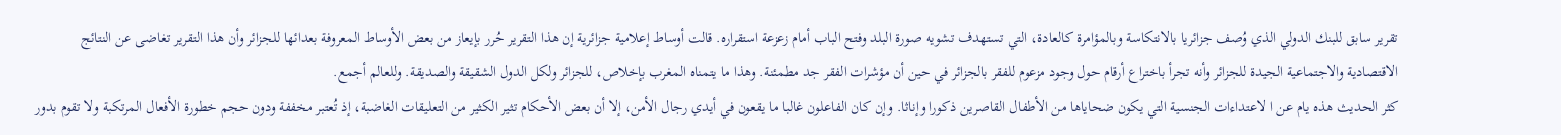تقرير سابق للبنك الدولي الذي وُصف جزائريا بالانتكاسة وبالمؤامرة كالعادة، التي تستهدف تشويه صورة البلد وفتح الباب أمام زعزعة استقراره. قالت أوساط إعلامية جزائرية إن هذا التقرير حُرر بإيعاز من بعض الأوساط المعروفة بعدائها للجزائر وأن هذا التقرير تغاضى عن النتائج الاقتصادية والاجتماعية الجيدة للجزائر وأنه تجرأ باختراع أرقام حول وجود مزعوم للفقر بالجزائر في حين أن مؤشرات الفقر جد مطمئنة. وهذا ما يتمناه المغرب بإخلاص، للجزائر ولكل الدول الشقيقة والصديقة. وللعالم أجمع.
كثر الحديث هذه يام عن ا لاعتداءات الجنسية التي يكون ضحاياها من الأطفال القاصرين ذكورا وإناثا. وإن كان الفاعلون غالبا ما يقعون في أيدي رجال الأمن، إلا أن بعض الأحكام تثير الكثير من التعليقات الغاضبة، إذ تُعتبر مخففة ودون حجم خطورة الأفعال المرتكبة ولا تقوم بدور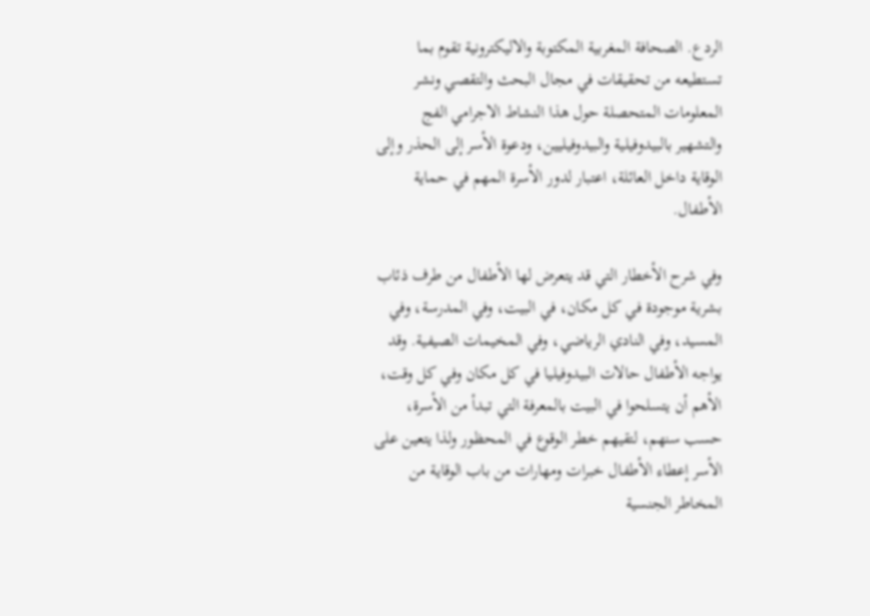الردع. الصحافة المغربية المكتوبة والاليكترونية تقوم بما تستطيعه من تحقيقات في مجال البحث والتقصي ونشر المعلومات المتحصلة حول هذا النشاط الاجرامي الفج والتشهير بالبيدوفيلية والبيدوفيليين، ودعوة الأسر إلى الحذر وإلى الوقاية داخل العائلة، اعتبار لدور الأسرة المهم في حماية الأطفال.

وفي شرح الأخطار التي قد يتعرض لها الأطفال من طرف ذئاب بشرية موجودة في كل مكان، في البيت، وفي المدرسة، وفي المسيد، وفي النادي الرياضي، وفي المخيمات الصيفية. وقد يواجه الأطفال حالات البيدوفيليا في كل مكان وفي كل وقت، الأهم أن يتسلحوا في البيت بالمعرفة التي تبدأ من الأسرة، حسب سنهم، لتقيهم خطر الوقوع في المحظور ولذا يتعين على الأسر إعطاء الأطفال خبرات ومهارات من باب الوقاية من المخاطر الجنسية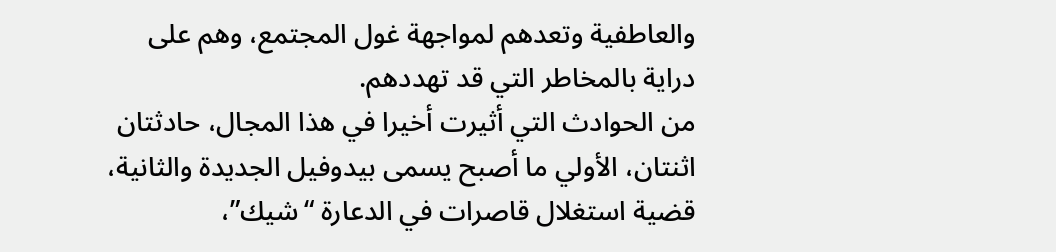والعاطفية وتعدهم لمواجهة غول المجتمع، وهم على دراية بالمخاطر التي قد تهددهم.
من الحوادث التي أثيرت أخيرا في هذا المجال، حادثتان اثنتان، الأولي ما أصبح يسمى بيدوفيل الجديدة والثانية، قضية استغلال قاصرات في الدعارة “شيك”،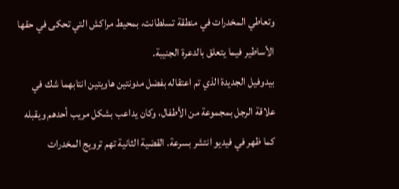وتعاطي المخدرات في منطقة تسلطانت، بمحيط مراكش التي تحكى في حقها الأساطير فيما يتعلق بالدعرة الجنيبة.
بيدوفيل الجديدة الذي تم اعتقاله بفضل مدونتين هاويتين انتابهما شك في علاقة الرجل بمجموعة من الأطفال، وكان يداعب بشكل مريب أحدهم ويقبله كما ظهر في فيديو انتشر بسرعة. القضية الثانية تهم ترويج المخدرات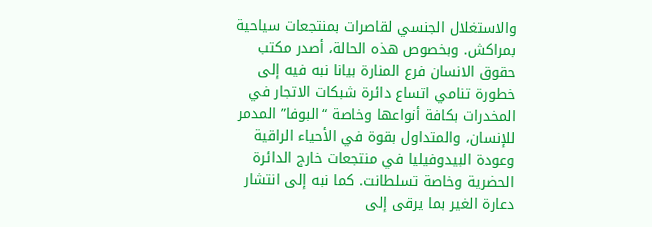والاستغلال الجنسي لقاصرات بمنتجعات سياحية بمراكش. وبخصوص هذه الحالة، أصدر مكتب حقوق الانسان فرع المنارة بيانا نبه فيه إلى خطورة تنامي اتساع دائرة شبكات الاتجار في المخدرات بكافة أنواعها وخاصة “البوفا” المدمر للإنسان، والمتداول بقوة في الأحياء الراقية وعودة البيدوفيليا في منتجعات خارج الدائرة الحضرية وخاصة تسلطانت. كما نبه إلى انتشار دعارة الغير بما يرقى إلى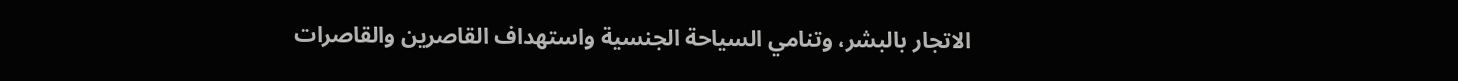الاتجار بالبشر، وتنامي السياحة الجنسية واستهداف القاصرين والقاصرات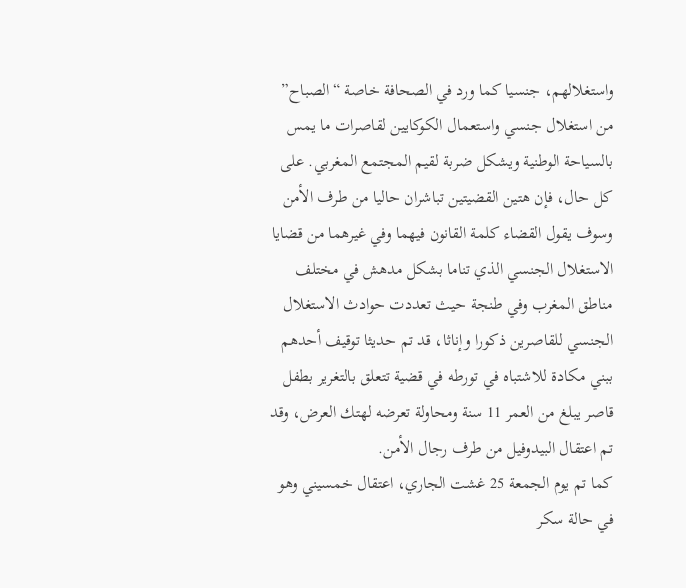واستغلالهم، جنسيا كما ورد في الصحافة خاصة “الصباح” من استغلال جنسي واستعمال الكوكايين لقاصرات ما يمس بالسياحة الوطنية ويشكل ضربة لقيم المجتمع المغربي. على كل حال، فإن هتين القضيتين تباشران حاليا من طرف الأمن وسوف يقول القضاء كلمة القانون فيهما وفي غيرهما من قضايا الاستغلال الجنسي الذي تناما بشكل مدهش في مختلف مناطق المغرب وفي طنجة حيث تعددت حوادث الاستغلال الجنسي للقاصرين ذكورا وإناثا، قد تم حديثا توقيف أحدهم ببني مكادة للاشتباه في تورطه في قضية تتعلق بالتغرير بطفل قاصر يبلغ من العمر 11 سنة ومحاولة تعرضه لهتك العرض، وقد تم اعتقال البيدوفيل من طرف رجال الأمن.
كما تم يوم الجمعة 25 غشت الجاري، اعتقال خمسيني وهو في حالة سكر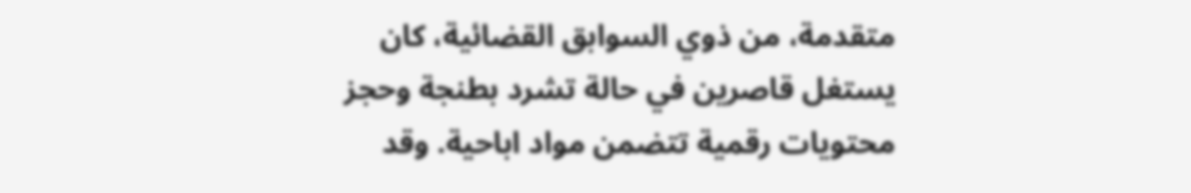متقدمة، من ذوي السوابق القضائية، كان يستغل قاصرين في حالة تشرد بطنجة وحجز محتويات رقمية تتضمن مواد اباحية. وقد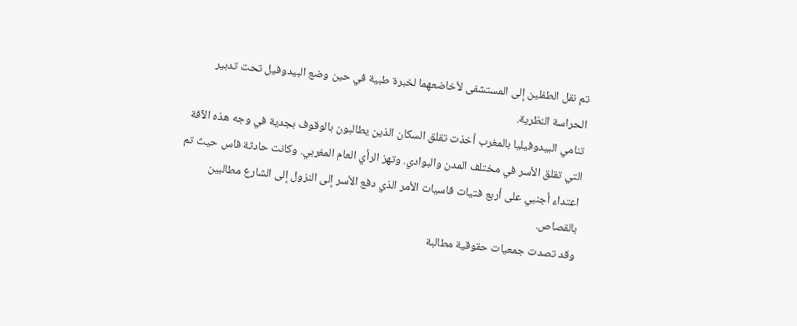تم نقل الطفلين إلى المستشفى لأخاضعهما لخبرة طبية في حين وضع البيدوفيل تحت تدبير الحراسة النظرية.
تنامي البيدوفيليا بالمغرب أخذت تقلق السكان الذين يطالبون بالوقوف بجدية في وجه هذه الآفة التي تقلق الأسر في مختلف المدن والبوادي. وتهز الرأي العام المغربي. وكانت حادثة فاس حيث تم اعتداء أجنبي على أربع فتيات فاسيات الأمر الذي دفع الأسر إلى النزول إلى الشارع مطالبين بالقصاص.
وقد تصدت جمعيات حقوقية مطالبة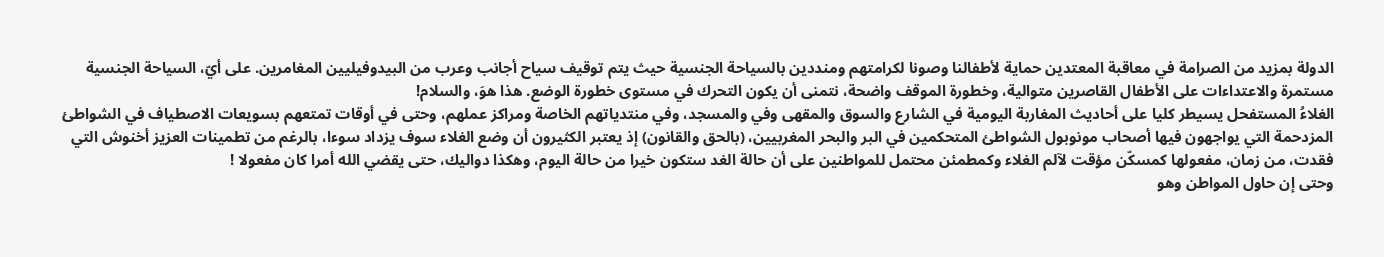الدولة بمزيد من الصرامة في معاقبة المعتدين حماية لأطفالنا وصونا لكرامتهم ومنددين بالسياحة الجنسية حيث يتم توقيف سياح أجانب وعرب من البيدوفيليين المغامرين. على أيّ، السياحة الجنسية مستمرة والاعتداءات على الأطفال القاصرين متوالية، وخطورة الموقف واضحة، نتمنى أن يكون التحرك في مستوى خطورة الوضع. هذا هوَ، والسلام!
الغلاءُ المستفحل يسيطر كليا على أحاديث المغاربة اليومية في الشارع والسوق والمقهى وفي والمسجد، وفي منتدياتهم الخاصة ومراكز عملهم، وحتى في أوقات تمتعهم بسويعات الاصطياف في الشواطئ المزدحمة التي يواجهون فيها أصحاب مونوبول الشواطئ المتحكمين في البر والبحر المغربيين، (بالحق والقانون) إذ يعتبر الكثيرون أن وضع الغلاء سوف يزداد سوءا، بالرغم من تطمينات العزيز أخنوش التي فقدت، من زمان، مفعولها كمسكّن مؤقت لآلم الغلاء وكمطمئن محتمل للمواطنين على أن حالة الغد ستكون خيرا من حالة اليوم، وهكذا دواليك، حتى يقضي الله أمرا كان مفعولا !
وحتى إن حاول المواطن وهو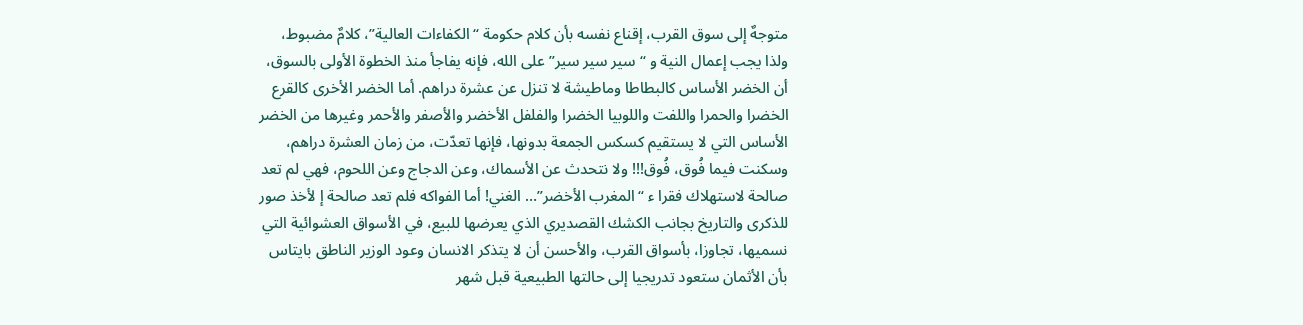متوجهٌ إلى سوق القرب، إقناع نفسه بأن كلام حكومة “الكفاءات العالية”، كلامٌ مضبوط، ولذا يجب إعمال النية و “سير سير سير” على الله، فإنه يفاجأ منذ الخطوة الأولى بالسوق، أن الخضر الأساس كالبطاطا وماطيشة لا تنزل عن عشرة دراهم. أما الخضر الأخرى كالقرع الخضرا والحمرا واللفت واللوبيا الخضرا والفلفل الأخضر والأصفر والأحمر وغيرها من الخضر الأساس التي لا يستقيم كسكس الجمعة بدونها، فإنها تعدّت، من زمان العشرة دراهم، وسكنت فيما فُوق، فُوق!!! ولا نتحدث عن الأسماك، وعن الدجاج وعن اللحوم، فهي لم تعد صالحة لاستهلاك فقرا ء “المغرب الأخضر”… الغني! أما الفواكه فلم تعد صالحة إ لأخذ صور للذكرى والتاريخ بجانب الكشك القصديري الذي يعرضها للبيع، في الأسواق العشوائية التي نسميها، تجاوزا، بأسواق القرب، والأحسن أن لا يتذكر الانسان وعود الوزير الناطق بايتاس بأن الأثمان ستعود تدريجيا إلى حالتها الطبيعية قبل شهر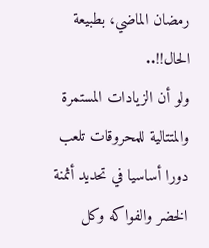رمضان الماضي، بطبيعة الحال!!..
ولو أن الزيادات المستمرة والمتتالية للمحروقات تلعب دورا أساسيا في تحديد أثمنة الخضر والفواكه وكل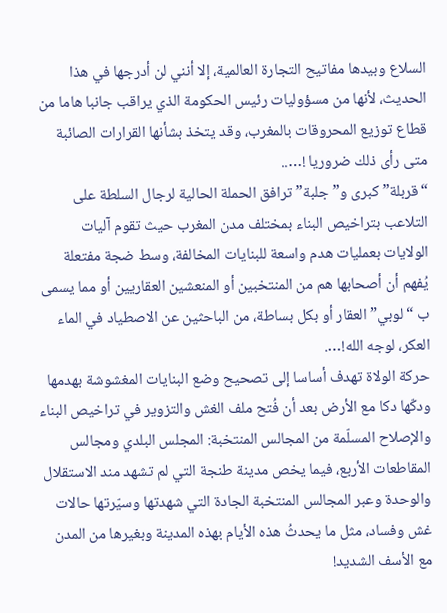السلاع وبيدها مفاتيح التجارة العالمية، إلا أنني لن أدرجها في هذا الحديث، لأنها من مسؤوليات رئيس الحكومة الذي يراقب جانبا هاما من قطاع توزيع المحروقات بالمغرب، وقد يتخذ بشأنها القرارات الصائبة متى رأى ذلك ضروريا !…..
“قربلة” كبرى و”جلبة” ترافق الحملة الحالية لرجال السلطة على التلاعب بتراخيص البناء بمختلف مدن المغرب حيث تقوم آليات الولايات بعمليات هدم واسعة للبنايات المخالفة، وسط ضجة مفتعلة يُفهم أن أصحابها هم من المنتخبين أو المنعشين العقاريين أو مما يسمى ب “لوبي” العقار أو بكل بساطة، من الباحثين عن الاصطياد في الماء العكر، لوجه الله!….
حركة الولاة تهدف أساسا إلى تصحيح وضع البنايات المغشوشة بهدمها ودكّها دكا مع الأرض بعد أن فُتح ملف الغش والتزوير في تراخيص البناء والإصلاح المسلّمة من المجالس المنتخبة: المجلس البلدي ومجالس المقاطعات الأربع، فيما يخص مدينة طنجة التي لم تشهد مند الاستقلال والوحدة وعبر المجالس المنتخبة الجادة التي شهدتها وسيّرتها حالات غش وفساد، مثل ما يحدثُ هذه الأيام بهذه المدينة وبغيرها من المدن مع الأسف الشديد!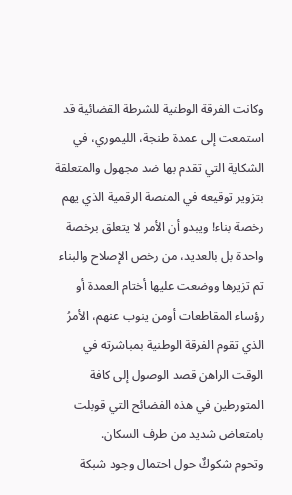وكانت الفرقة الوطنية للشرطة القضائية قد استمعت إلى عمدة طنجة، الليموري، في الشكاية التي تقدم بها ضد مجهول والمتعلقة بتزوير توقيعه في المنصة الرقمية الذي يهم رخصة بناء! ويبدو أن الأمر لا يتعلق برخصة واحدة بل بالعديد، من رخص الإصلاح والبناء تم تزيرها ووضعت عليها أختام العمدة أو رؤساء المقاطعات أومن ينوب عنهم، الأمرُ الذي تقوم الفرقة الوطنية بمباشرته في الوقت الراهن قصد الوصول إلى كافة المتورطين في هذه الفضائح التي قوبلت بامتعاض شديد من طرف السكان.
وتحوم شكوكٌ حول احتمال وجود شبكة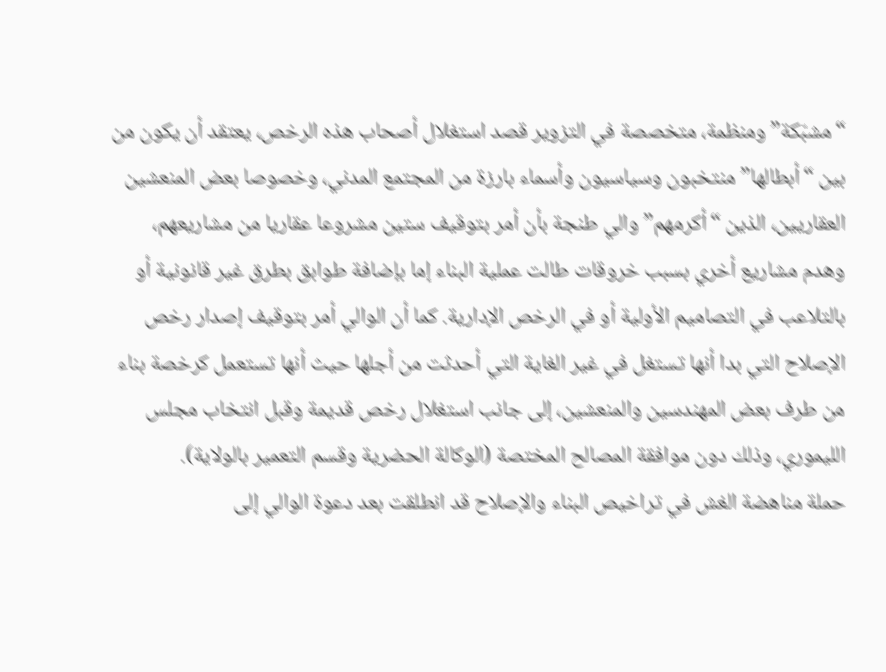“مشبّكة” ومنظمة، متخصصة في التزوير قصد استغلال أصحاب هذه الرخص، يعتقد أن يكون من بين “أبطالها” منتخبون وسياسيون وأسماء بارزة من المجتمع المدني، وخصوصا بعض المنعشين العقاريين، الذين “أكرمهم” والي طنجة بأن أمر بتوقيف ستين مشروعا عقاريا من مشاريعهم، وهدم مشاريع أخري بسبب خروقات طالت عملية البناء إما بإضافة طوابق بطرق غير قانونية أو بالتلاعب في التصاميم الأولية أو في الرخص الإدارية. كما أن الوالي أمر بتوقيف إصدار رخص الإصلاح التي بدا أنها تستغل في غير الغاية التي أحدثت من أجلها حيث أنها تستعمل كرخصة بناء من طرف بعض المهندسين والمنعشين، إلى جانب استغلال رخص قديمة وقبل انتخاب مجلس الليموري، وذلك دون موافقة المصالح المختصة (الوكالة الحضرية وقسم التعمير بالولاية).
حملة مناهضة الغش في تراخيص البناء والإصلاح قد انطلقت بعد دعوة الوالي إلى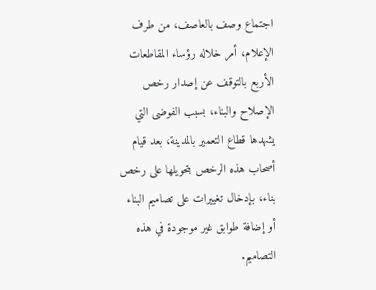اجتماع وصف بالعاصف، من طرف الإعلام، أمر خلاله رؤساء المقاطعات الأربع بالتوقف عن إصدار رخص الإصلاح والبناء، بسبب الفوضى التي يشهدها قطاع التعمير بالمدينة، بعد قيام أصحاب هذه الرخص بتحويلها على رخص بناء، بإدخال تغييرات على تصاميم البناء أو إضافة طوابق غير موجودة في هذه التصاميم.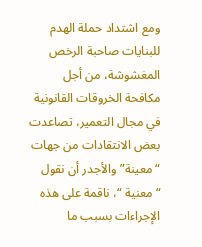ومع اشتداد حملة الهدم للبنايات صاحبة الرخص المغشوشة، من أجل مكافحة الخروقات القانونية في مجال التعمير، تصاعدت بعض الانتقادات من جهات “معينة” والأجدر أن نقول “معنية “، ناقمة على هذه الإجراءات بسبب ما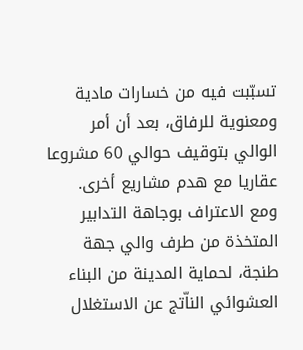تسبّبت فيه من خسارات مادية ومعنوية للرفاق، بعد أن أمر الوالي بتوقيف حوالي 60 مشروعا عقاريا مع هدم مشاريع أخرى.
ومع الاعتراف بوجاهة التدابير المتخذة من طرف والي جهة طنجة، لحماية المدينة من البناء العشوائي الناّتج عن الاستغلال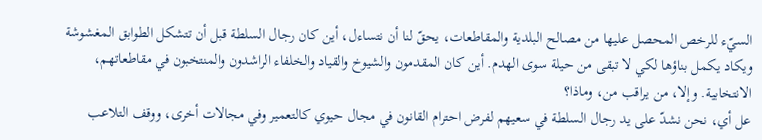السيّء للرخص المحصل عليها من مصالح البلدية والمقاطعات، يحقّ لنا أن نتساءل، أين كان رجال السلطة قبل أن تتشكل الطوابق المغشوشة ويكاد يكمل بناؤها لكي لا تبقى من حيلة سوى الهدم. أين كان المقدمون والشيوخ والقياد والخلفاء الراشدون والمنتخبون في مقاطعاتهم، الانتخابية. وإلا، من يراقب من، وماذا؟
عل أي، نحن نشدّ على يد رجال السلطة في سعيهم لفرض احترام القانون في مجال حيوي كالتعمير وفي مجالات أخرى، ووقف التلاعب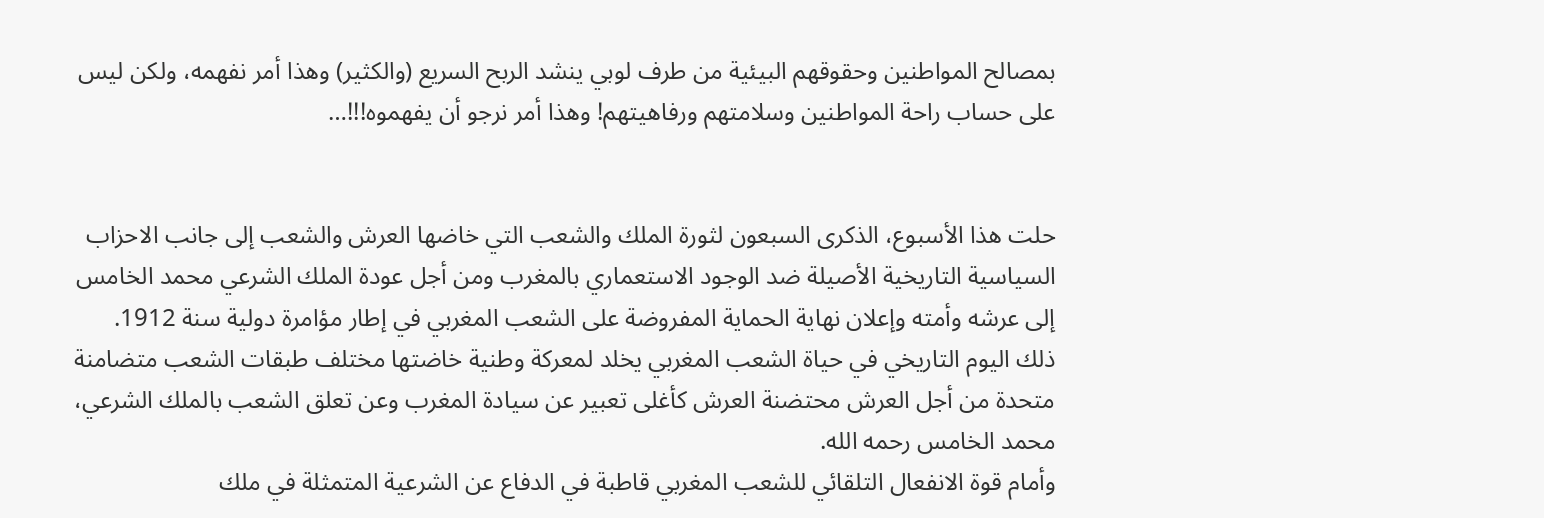بمصالح المواطنين وحقوقهم البيئية من طرف لوبي ينشد الربح السريع (والكثير) وهذا أمر نفهمه، ولكن ليس على حساب راحة المواطنين وسلامتهم ورفاهيتهم! وهذا أمر نرجو أن يفهموه!!!…


حلت هذا الأسبوع، الذكرى السبعون لثورة الملك والشعب التي خاضها العرش والشعب إلى جانب الاحزاب السياسية التاريخية الأصيلة ضد الوجود الاستعماري بالمغرب ومن أجل عودة الملك الشرعي محمد الخامس إلى عرشه وأمته وإعلان نهاية الحماية المفروضة على الشعب المغربي في إطار مؤامرة دولية سنة 1912.
ذلك اليوم التاريخي في حياة الشعب المغربي يخلد لمعركة وطنية خاضتها مختلف طبقات الشعب متضامنة متحدة من أجل العرش محتضنة العرش كأغلى تعبير عن سيادة المغرب وعن تعلق الشعب بالملك الشرعي، محمد الخامس رحمه الله.
وأمام قوة الانفعال التلقائي للشعب المغربي قاطبة في الدفاع عن الشرعية المتمثلة في ملك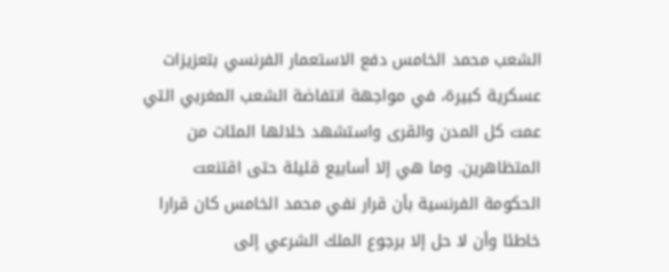الشعب محمد الخامس دفع الاستعمار الفرنسي بتعزيزات عسكرية كبيرة، في مواجهة انتفاضة الشعب المغربي التي عمت كل المدن والقرى واستشهد خلالها المئات من المتظاهرين. وما هي إلا أسابيع قليلة حتى اقتنعت الحكومة الفرنسية بأن قرار نفي محمد الخامس كان قرارا خاطئا وأن لا حل إلا برجوع الملك الشرعي إلى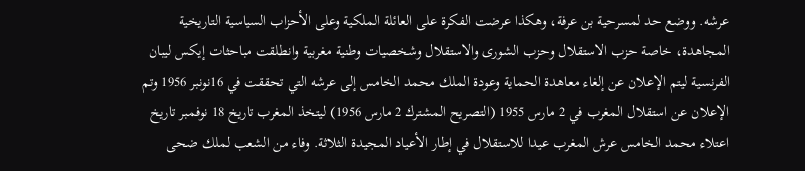عرشه. ووضع حد لمسرحية بن عرفة، وهكذا عرضت الفكرة على العائلة الملكية وعلى الأحزاب السياسية التاريخية المجاهدة، خاصة حزب الاستقلال وحزب الشورى والاستقلال وشخصيات وطنية مغربية وانطلقت مباحثات إيكس ليبان الفرنسية ليتم الإعلان عن إلغاء معاهدة الحماية وعودة الملك محمد الخامس إلى عرشه التي تحققت في 16نونبر 1956 وتم الإعلان عن استقلال المغرب في 2 مارس 1955 (التصريح المشترك 2 مارس 1956) ليتخذ المغرب تاريخ 18 نوفمبر تاريخ اعتلاء محمد الخامس عرش المغرب عيدا للاستقلال في إطار الأعياد المجيدة الثلاثة. وفاء من الشعب لملك ضحى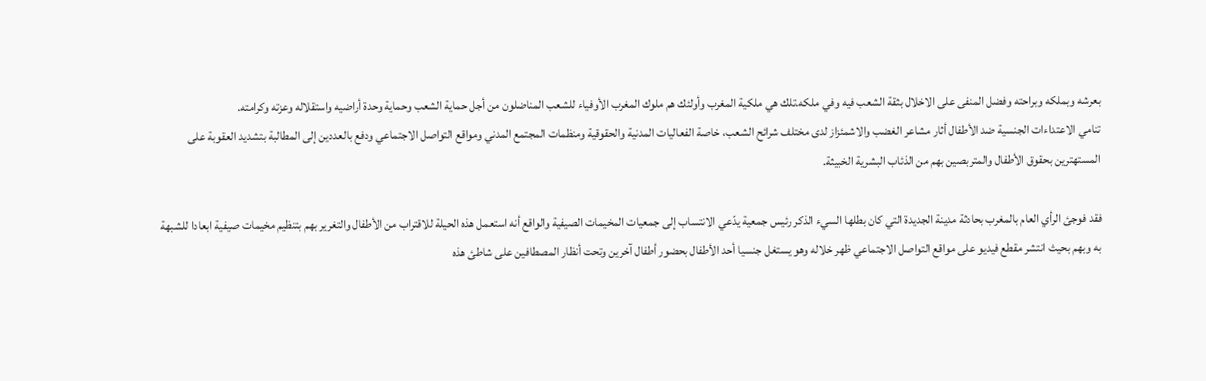بعرشه وبملكه وبراحته وفضل المنفى على الاخلال بثقة الشعب فيه وفي ملكه.تلك هي ملكية المغرب وأولئك هم ملوك المغرب الأوفياء للشعب المناضلون من أجل حماية الشعب وحماية وحدة أراضيه واستقلاله وعزته وكرامته.
تنامي الاعتداءات الجنسية ضد الأطفال أثار مشاعر الغضب والاشمئزاز لدى مختلف شرائح الشعب، خاصة الفعاليات المدنية والحقوقية ومنظمات المجتمع المدني ومواقع التواصل الاجتماعي ودفع بالعددين إلى المطالبة بتشديد العقوبة على المستهترين بحقوق الأطفال والمتربصين بهم من الذئاب البشرية الخبيثة.

فقد فوجئ الرأي العام بالمغرب بحادثة مدينة الجديدة التي كان بطلها السيء الذكر رئيس جمعية يدّعي الانتساب إلى جمعيات المخيمات الصيفية والواقع أنه استعمل هذه الحيلة للاقتراب من الأطفال والتغرير بهم بتنظيم مخيمات صيفية ابعادا للشبهة به وبهم بحيث انتشر مقطع فيديو على مواقع التواصل الاجتماعي ظهر خلاله وهو يستغل جنسيا أحد الأطفال بحضور أطفال آخرين وتحت أنظار المصطافين على شاطئ هذه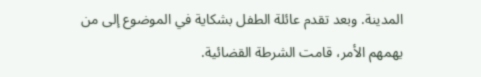المدينة. وبعد تقدم عائلة الطفل بشكاية في الموضوع إلى من يهمهم الأمر، قامت الشرطة القضائية.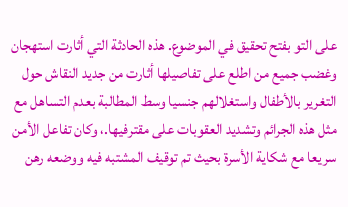على التو بفتح تحقيق في الموضوع. هذه الحادثة التي أثارت استهجان وغضب جميع من اطلع على تفاصيلها أثارت من جديد النقاش حول التغرير بالأطفال واستغلالهم جنسيا وسط المطالبة بعدم التساهل مع مثل هذه الجرائم وتشديد العقوبات على مقترفيها.، وكان تفاعل الأمن سريعا مع شكاية الأسرة بحيث تم توقيف المشتبه فيه ووضعه رهن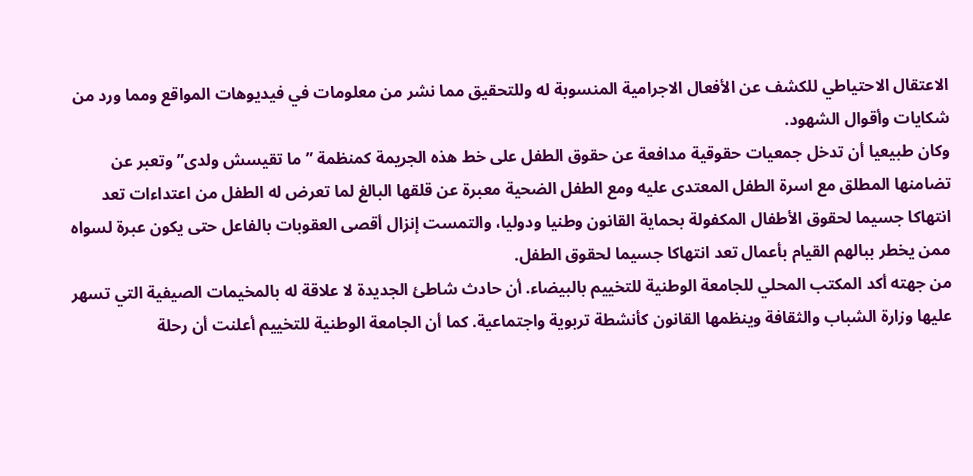الاعتقال الاحتياطي للكشف عن الأفعال الاجرامية المنسوبة له وللتحقيق مما نشر من معلومات في فيديوهات المواقع ومما ورد من شكايات وأقوال الشهود.
وكان طبيعيا أن تدخل جمعيات حقوقية مدافعة عن حقوق الطفل على خط هذه الجريمة كمنظمة ” ما تقيسش ولدى” وتعبر عن تضامنها المطلق مع اسرة الطفل المعتدى عليه ومع الطفل الضحية معبرة عن قلقها البالغ لما تعرض له الطفل من اعتداءات تعد انتهاكا جسيما لحقوق الأطفال المكفولة بحماية القانون وطنيا ودوليا، والتمست إنزال أقصى العقوبات بالفاعل حتى يكون عبرة لسواه ممن يخطر ببالهم القيام بأعمال تعد انتهاكا جسيما لحقوق الطفل.
من جهته أكد المكتب المحلي للجامعة الوطنية للتخييم بالبيضاء. أن حادث شاطئ الجديدة لا علاقة له بالمخيمات الصيفية التي تسهر عليها وزارة الشباب والثقافة وينظمها القانون كأنشطة تربوية واجتماعية. كما أن الجامعة الوطنية للتخييم أعلنت أن رحلة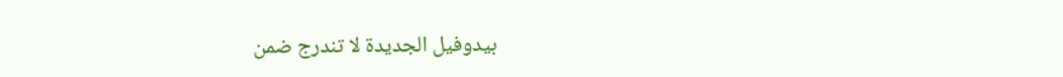بيدوفيل الجديدة لا تندرج ضمن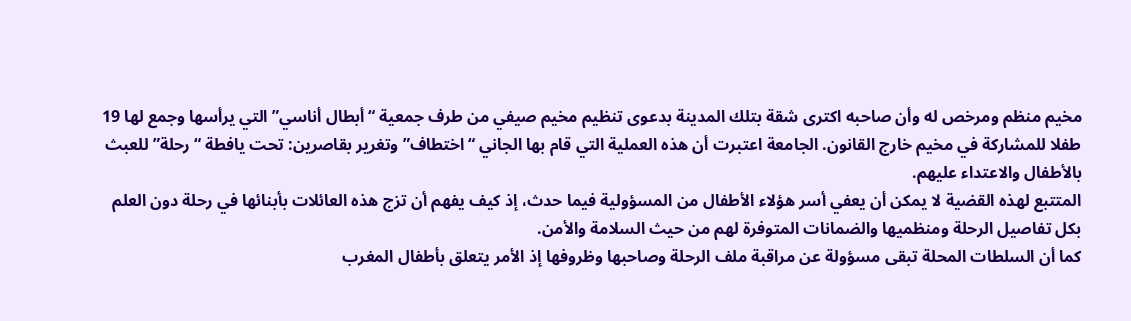مخيم منظم ومرخص له وأن صاحبه اكترى شقة بتلك المدينة بدعوى تنظيم مخيم صيفي من طرف جمعية “أبطال أناسي” التي يرأسها وجمع لها 19 طفلا للمشاركة في مخيم خارج القانون. الجامعة اعتبرت أن هذه العملية التي قام بها الجاني “اختطاف” وتغرير بقاصرين: تحت يافطة “رحلة” للعبث بالأطفال والاعتداء عليهم.
المتتبع لهذه القضية لا يمكن أن يعفي أسر هؤلاء الأطفال من المسؤولية فيما حدث، إذ كيف يفهم أن تزج هذه العائلات بأبنائها في رحلة دون العلم بكل تفاصيل الرحلة ومنظميها والضمانات المتوفرة لهم من حيث السلامة والأمن.
كما أن السلطات المحلة تبقى مسؤولة عن مراقبة ملف الرحلة وصاحبها وظروفها إذ الأمر يتعلق بأطفال المغرب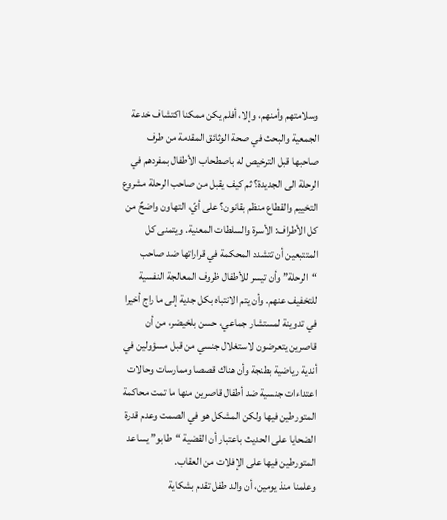وسلامتهم وأمنهم، وإلا، أفلم يكن ممكنا اكتشاف خدعة الجمعية والبحث في صحة الوثائق المقدمة من طرف صاحبها قبل الترخيص له باصطحاب الأطفال بمفردهم في الرحلة الى الجديدة؟ ثم كيف يقبل من صاحب الرحلة مشروع التخييم والقطاع منظم بقانون؟ على أيّ، التهاون واضحٌ من كل الأطراف: الأسرة والسلطات المعنية. ويتمنى كل المتتبعين أن تتشدد المحكمة في قراراتها ضد صاحب “الرحلة” وأن تيسر للأطفال ظروف المعالجة النفسية للتخفيف عنهم. وأن يتم الانتباه بكل جدية إلى ما راج أخيرا في تدوينة لمستشار جماعي، حسن بلخيضر، من أن قاصرين يتعرضون لاستغلال جنسي من قبل مسؤولين في أندية رياضية بطنجة وأن هناك قصصا وممارسات وحالات اعتداءات جنسية ضد أطفال قاصرين منها ما تمت محاكمة المتورطين فيها ولكن المشكل هو في الصمت وعدم قدرة الضحايا على الحديث باعتبار أن القضية “طابو” يساعد المتورطين فيها على الإفلات من العقاب.
وعلمنا منذ يومين، أن والد طفل تقدم بشكاية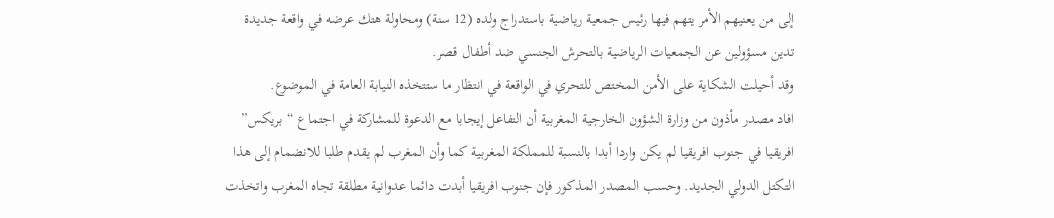إلى من يعنيهم الأمر يتهم فيها رئيس جمعية رياضية باستدراج ولده (12 سنة) ومحاولة هتك عرضه في واقعة جديدة تدين مسؤولين عن الجمعيات الرياضية بالتحرش الجنسي ضد أطفال قصر.
وقد أحيلت الشكاية على الأمن المختص للتحري في الواقعة في انتظار ما ستتخذه النيابة العامة في الموضوع.
افاد مصدر مأذون من وزارة الشؤون الخارجية المغربية أن التفاعل إيجابا مع الدعوة للمشاركة في اجتماع “بريكس” افريقيا في جنوب افريقيا لم يكن واردا أبدا بالنسبة للمملكة المغربية كما وأن المغرب لم يقدم طلبا للانضمام إلى هذا التكتل الدولي الجديد. وحسب المصدر المذكور فإن جنوب افريقيا أبدت دائما عدوانية مطلقة تجاه المغرب واتخذت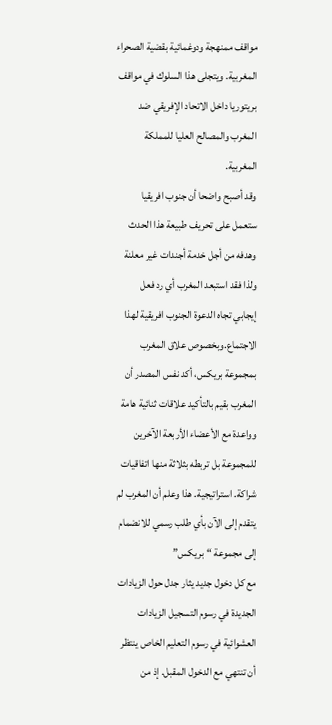مواقف ممنهجة ودوغمائية بقضية الصحراء المغربية. ويتجلى هذا السلوك في مواقف بريتوريا داخل الاتحاد الإفريقي ضد المغرب والمصالح العليا للمملكة المغربية.
وقد أصبح واضحا أن جنوب افريقيا ستعمل على تحريف طبيعة هذا الحدث وهدفه من أجل خدمة أجندات غير معلنة ولذا فقد استبعد المغرب أي رد فعل إيجابي تجاه الدعوة الجنوب افريقية لهذا الاجتماع.وبخصوص علاق المغرب بمجموعة بريكس، أكد نفس المصدر أن المغرب بقيم بالتأكيد علاقات ثنائية هامة وواعدة مع الأعضاء الأربعة الآخرين للمجموعة بل تربطه بثلاثة منها اتفاقيات شراكة. استراتيجية. هذا وعلم أن المغرب لم يتقدم إلى الآن بأي طلب رسمي للانضمام إلى مجموعة “بريكس”
مع كل دخول جديد يثار جدل حول الزيادات الجديدة في رسوم التسجيل الزيادات العشوائية في رسوم التعليم الخاص ينتظر أن تنتهي مع الدخول المقبل. إذ من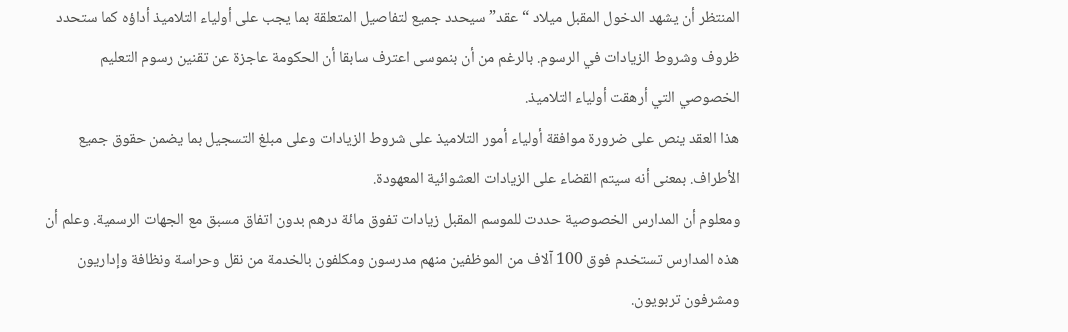المنتظر أن يشهد الدخول المقبل ميلاد “عقد” سيحدد جميع لتفاصيل المتعلقة بما يجب على أولياء التلاميذ أداؤه كما ستحدد ظروف وشروط الزيادات في الرسوم. بالرغم من أن بنموسى اعترف سابقا أن الحكومة عاجزة عن تقنين رسوم التعليم الخصوصي التي أرهقت أولياء التلاميذ.
هذا العقد ينص على ضرورة موافقة أولياء أمور التلاميذ على شروط الزيادات وعلى مبلغ التسجيل بما يضمن حقوق جميع الأطراف. بمعنى أنه سيتم القضاء على الزيادات العشوائية المعهودة.
ومعلوم أن المدارس الخصوصية حددت للموسم المقبل زيادات تفوق مائة درهم بدون اتفاق مسبق مع الجهات الرسمية. وعلم أن هذه المدارس تستخدم فوق 100 آلاف من الموظفين منهم مدرسون ومكلفون بالخدمة من نقل وحراسة ونظافة وإداريون ومشرفون تربويون.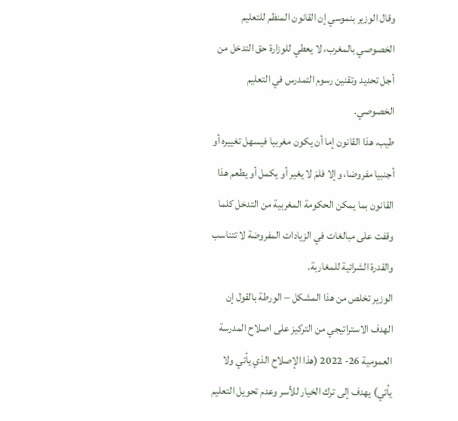وقال الوزير بنموسي إن القانون المنظم للتعليم الخصوصي بالمغرب، لا يعطي للوزارة حق التدخل من أجل تحديد وتقنين رسوم التمدرس في التعليم الخصوصي.
طيب، هذا القانون إما أن يكون مغربيا فيسهل تغييره أو أجنبيا مفروضا، وإلا فلمَ لا يغير أو يكمل أو يطعم هذا القانون بما يمكن الحكومة المغربية من التدخل كلما وقفت على مبالغات في الزيادات المفروضة لا تتناسب والقدرة الشرائية للمغاربة.
الوزير تخلص من هذا المشكل – الورطة بالقول إن الهدف الاستراتيجي من التركيز على اصلاح المدرسة العمومية 26- 2022 (هذا الإصلاح الذي يأتي ولا يأتي) يهدف إلى ترك الخيار للأسر وعدم تحويل التعليم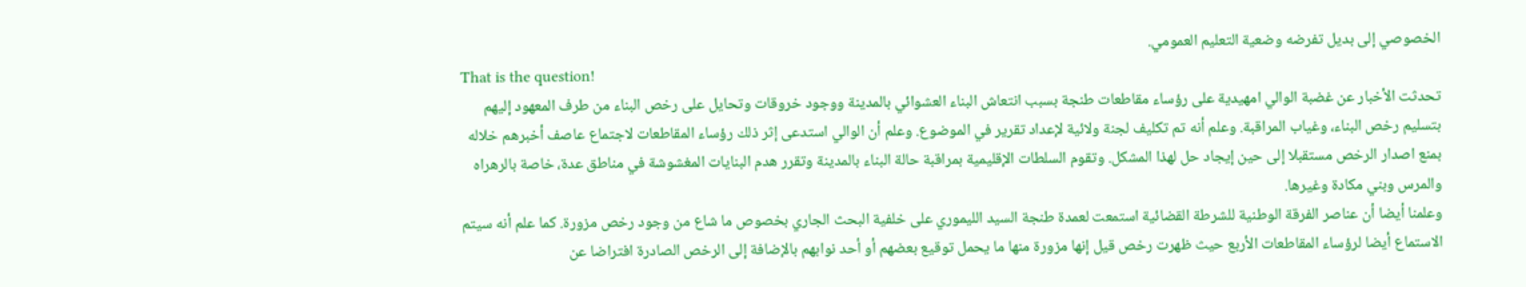الخصوصي إلى بديل تفرضه وضعية التعليم العمومي.
That is the question!
تحدثت الأخبار عن غضبة الوالي امهيدية على رؤساء مقاطعات طنجة بسبب انتعاش البناء العشوائي بالمدينة ووجود خروقات وتحايل على رخص البناء من طرف المعهود إليهم بتسليم رخص البناء، وغياب المراقبة. وعلم أنه تم تكليف لجنة ولائية لإعداد تقرير في الموضوع. وعلم أن الوالي استدعى إثر ذلك رؤساء المقاطعات لاجتماع عاصف أخبرهم خلاله بمنع اصدار الرخص مستقبلا إلى حين إيجاد حل لهذا المشكل. وتقوم السلطات الإقليمية بمراقبة حالة البناء بالمدينة وتقرر هدم البنايات المغشوشة في مناطق عدة، خاصة بالرهراه والمرس وبني مكادة وغيرها.
وعلمنا أيضا أن عناصر الفرقة الوطنية للشرطة القضائية استمعت لعمدة طنجة السيد الليموري على خلفية البحث الجاري بخصوص ما شاع من وجود رخص مزورة. كما علم أنه سيتم الاستماع أيضا لرؤساء المقاطعات الأربع حيث ظهرت رخص قيل إنها مزورة منها ما يحمل توقيع بعضهم أو أحد نوابهم بالإضافة إلى الرخص الصادرة افتراضا عن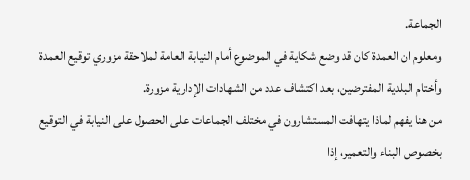الجماعة.
ومعلوم ان العمدة كان قد وضع شكاية في الموضوع أمام النيابة العامة لملاحقة مزوري توقيع العمدة وأختام البلدية المفترضين، بعد اكتشاف عدد من الشهادات الإدارية مزورة.
من هنا يفهم لماذا يتهافت المستشارون في مختلف الجماعات على الحصول على النيابة في التوقيع بخصوص البناء والتعمير، إذا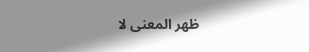ظهر المعنى لا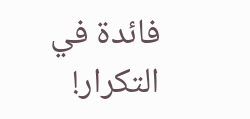فائدة في التكرار!